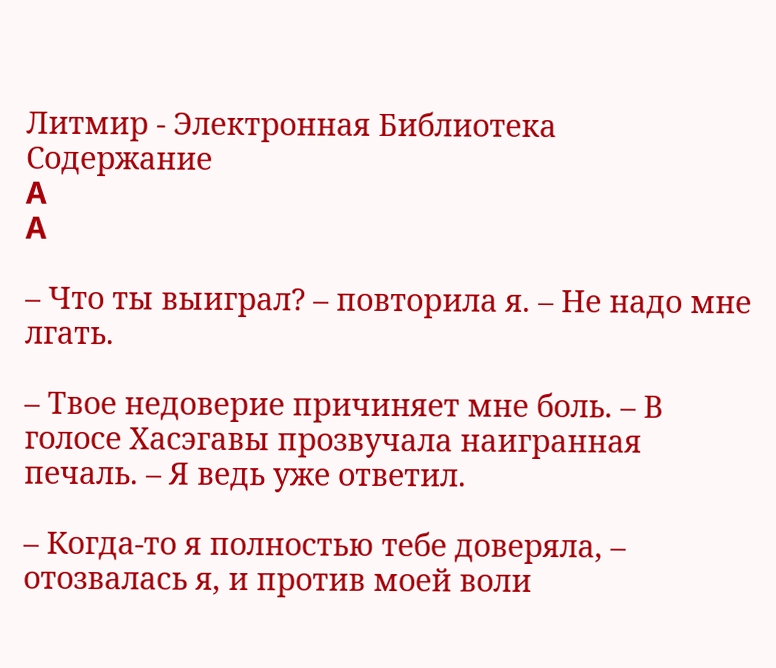Литмир - Электронная Библиотека
Содержание
A
A

– Что ты выиграл? – повторила я. – Не надо мне лгать.

– Твое недоверие причиняет мне боль. – В голосе Хасэгавы прозвучала наигранная печаль. – Я ведь уже ответил.

– Когда-то я полностью тебе доверяла, – отозвалась я, и против моей воли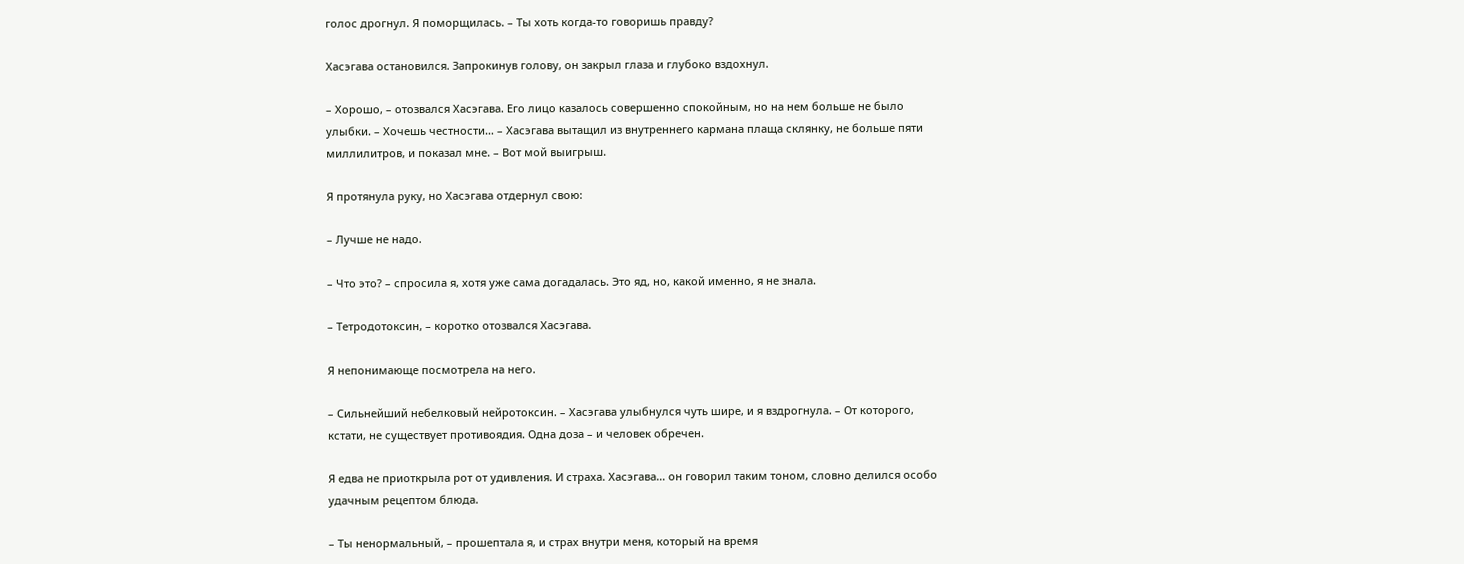голос дрогнул. Я поморщилась. – Ты хоть когда-то говоришь правду?

Хасэгава остановился. Запрокинув голову, он закрыл глаза и глубоко вздохнул.

– Хорошо, – отозвался Хасэгава. Его лицо казалось совершенно спокойным, но на нем больше не было улыбки. – Хочешь честности… – Хасэгава вытащил из внутреннего кармана плаща склянку, не больше пяти миллилитров, и показал мне. – Вот мой выигрыш.

Я протянула руку, но Хасэгава отдернул свою:

– Лучше не надо.

– Что это? – спросила я, хотя уже сама догадалась. Это яд, но, какой именно, я не знала.

– Тетродотоксин, – коротко отозвался Хасэгава.

Я непонимающе посмотрела на него.

– Сильнейший небелковый нейротоксин. – Хасэгава улыбнулся чуть шире, и я вздрогнула. – От которого, кстати, не существует противоядия. Одна доза – и человек обречен.

Я едва не приоткрыла рот от удивления. И страха. Хасэгава… он говорил таким тоном, словно делился особо удачным рецептом блюда.

– Ты ненормальный, – прошептала я, и страх внутри меня, который на время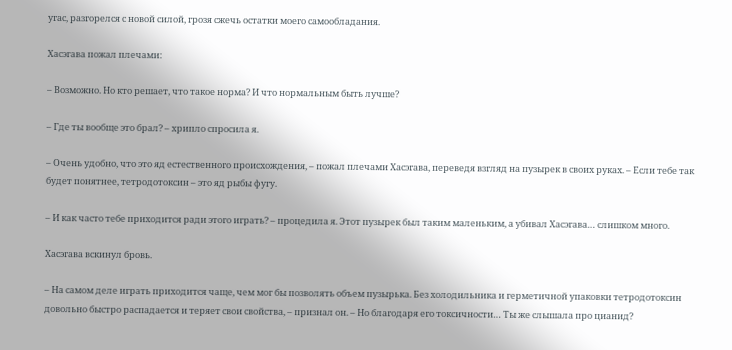угас, разгорелся с новой силой, грозя сжечь остатки моего самообладания.

Хасэгава пожал плечами:

– Возможно. Но кто решает, что такое норма? И что нормальным быть лучше?

– Где ты вообще это брал? – хрипло спросила я.

– Очень удобно, что это яд естественного происхождения, – пожал плечами Хасэгава, переведя взгляд на пузырек в своих руках. – Если тебе так будет понятнее, тетродотоксин – это яд рыбы фугу.

– И как часто тебе приходится ради этого играть? – процедила я. Этот пузырек был таким маленьким, а убивал Хасэгава… слишком много.

Хасэгава вскинул бровь.

– На самом деле играть приходится чаще, чем мог бы позволять объем пузырька. Без холодильника и герметичной упаковки тетродотоксин довольно быстро распадается и теряет свои свойства, – признал он. – Но благодаря его токсичности… Ты же слышала про цианид?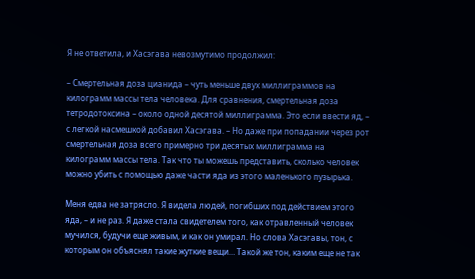Я не ответила, и Хасэгава невозмутимо продолжил:

– Смертельная доза цианида – чуть меньше двух миллиграммов на килограмм массы тела человека. Для сравнения, смертельная доза тетродотоксина – около одной десятой миллиграмма. Это если ввести яд, – с легкой насмешкой добавил Хасэгава. – Но даже при попадании через рот смертельная доза всего примерно три десятых миллиграмма на килограмм массы тела. Так что ты можешь представить, сколько человек можно убить с помощью даже части яда из этого маленького пузырька.

Меня едва не затрясло. Я видела людей, погибших под действием этого яда, – и не раз. Я даже стала свидетелем того, как отравленный человек мучился, будучи еще живым, и как он умирал. Но слова Хасэгавы, тон, с которым он объяснял такие жуткие вещи… Такой же тон, каким еще не так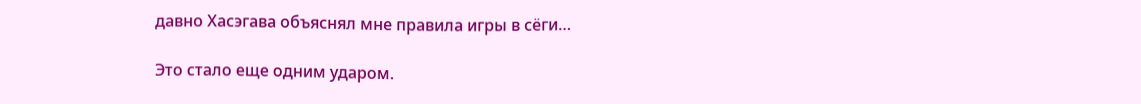давно Хасэгава объяснял мне правила игры в сёги…

Это стало еще одним ударом.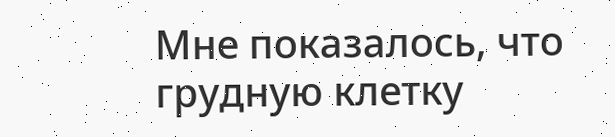Мне показалось, что грудную клетку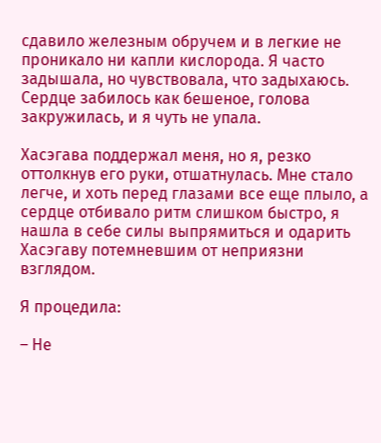сдавило железным обручем и в легкие не проникало ни капли кислорода. Я часто задышала, но чувствовала, что задыхаюсь. Сердце забилось как бешеное, голова закружилась, и я чуть не упала.

Хасэгава поддержал меня, но я, резко оттолкнув его руки, отшатнулась. Мне стало легче, и хоть перед глазами все еще плыло, а сердце отбивало ритм слишком быстро, я нашла в себе силы выпрямиться и одарить Хасэгаву потемневшим от неприязни взглядом.

Я процедила:

– Не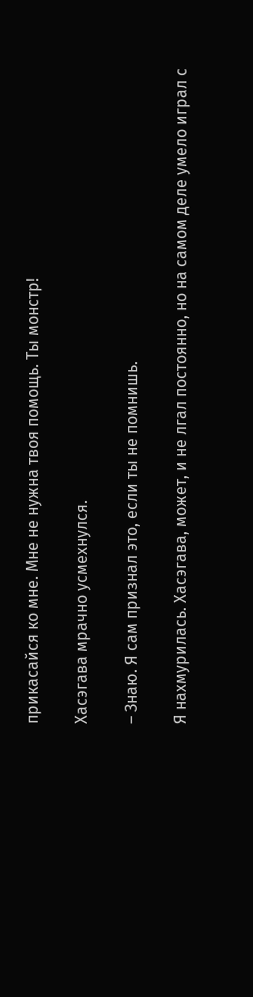прикасайся ко мне. Мне не нужна твоя помощь. Ты монстр!

Хасэгава мрачно усмехнулся.

– Знаю. Я сам признал это, если ты не помнишь.

Я нахмурилась. Хасэгава, может, и не лгал постоянно, но на самом деле умело играл с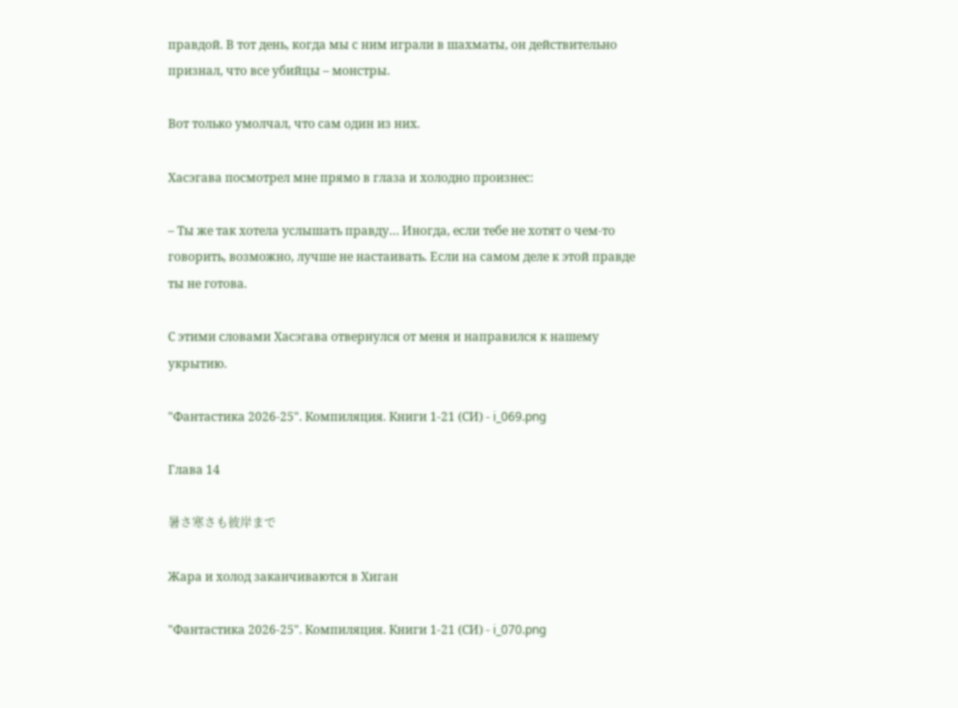правдой. В тот день, когда мы с ним играли в шахматы, он действительно признал, что все убийцы – монстры.

Вот только умолчал, что сам один из них.

Хасэгава посмотрел мне прямо в глаза и холодно произнес:

– Ты же так хотела услышать правду… Иногда, если тебе не хотят о чем-то говорить, возможно, лучше не настаивать. Если на самом деле к этой правде ты не готова.

С этими словами Хасэгава отвернулся от меня и направился к нашему укрытию.

"Фантастика 2026-25". Компиляция. Книги 1-21 (СИ) - i_069.png

Глава 14

暑さ寒さも彼岸まで

Жара и холод заканчиваются в Хиган

"Фантастика 2026-25". Компиляция. Книги 1-21 (СИ) - i_070.png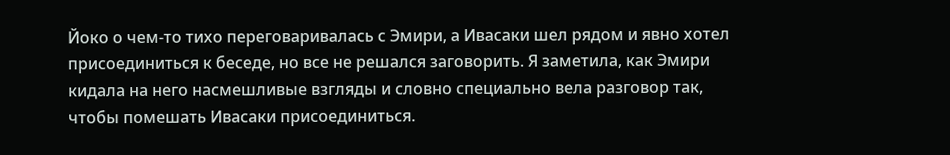Йоко о чем-то тихо переговаривалась с Эмири, а Ивасаки шел рядом и явно хотел присоединиться к беседе, но все не решался заговорить. Я заметила, как Эмири кидала на него насмешливые взгляды и словно специально вела разговор так, чтобы помешать Ивасаки присоединиться.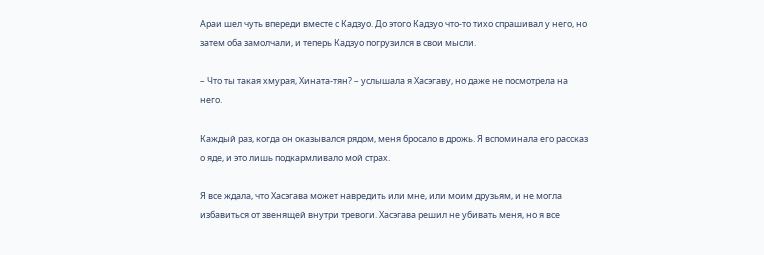Араи шел чуть впереди вместе с Кадзуо. До этого Кадзуо что-то тихо спрашивал у него, но затем оба замолчали, и теперь Кадзуо погрузился в свои мысли.

– Что ты такая хмурая, Хината-тян? – услышала я Хасэгаву, но даже не посмотрела на него.

Каждый раз, когда он оказывался рядом, меня бросало в дрожь. Я вспоминала его рассказ о яде, и это лишь подкармливало мой страх.

Я все ждала, что Хасэгава может навредить или мне, или моим друзьям, и не могла избавиться от звенящей внутри тревоги. Хасэгава решил не убивать меня, но я все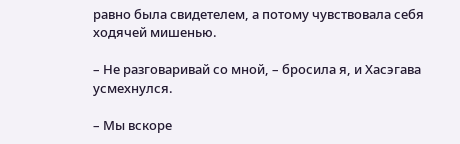равно была свидетелем, а потому чувствовала себя ходячей мишенью.

– Не разговаривай со мной, – бросила я, и Хасэгава усмехнулся.

– Мы вскоре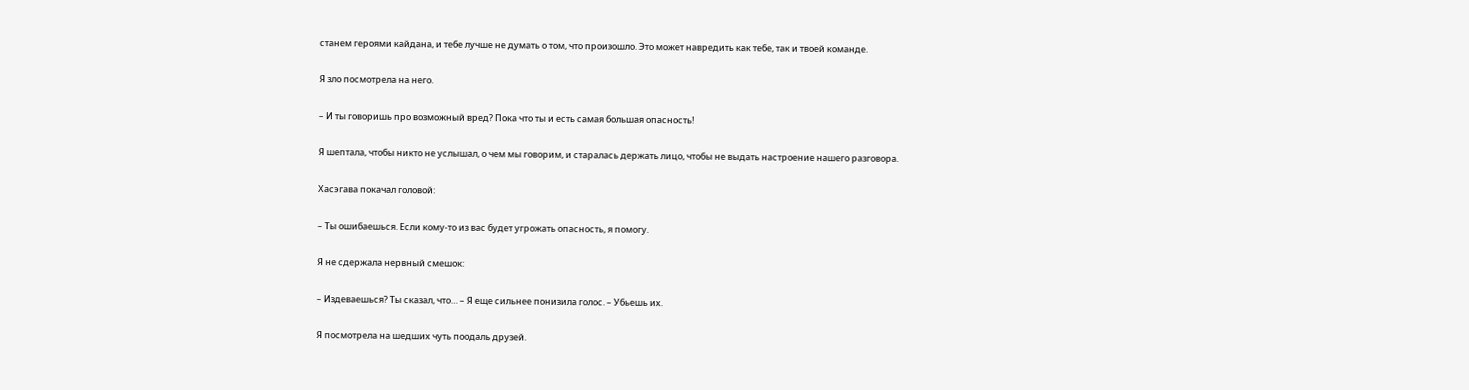станем героями кайдана, и тебе лучше не думать о том, что произошло. Это может навредить как тебе, так и твоей команде.

Я зло посмотрела на него.

– И ты говоришь про возможный вред? Пока что ты и есть самая большая опасность!

Я шептала, чтобы никто не услышал, о чем мы говорим, и старалась держать лицо, чтобы не выдать настроение нашего разговора.

Хасэгава покачал головой:

– Ты ошибаешься. Если кому-то из вас будет угрожать опасность, я помогу.

Я не сдержала нервный смешок:

– Издеваешься? Ты сказал, что… – Я еще сильнее понизила голос. – Убьешь их.

Я посмотрела на шедших чуть поодаль друзей.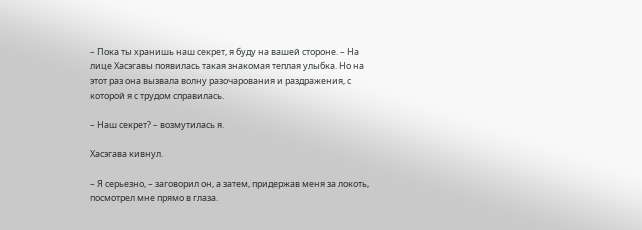– Пока ты хранишь наш секрет, я буду на вашей стороне. – На лице Хасэгавы появилась такая знакомая теплая улыбка. Но на этот раз она вызвала волну разочарования и раздражения, с которой я с трудом справилась.

– Наш секрет? – возмутилась я.

Хасэгава кивнул.

– Я серьезно, – заговорил он, а затем, придержав меня за локоть, посмотрел мне прямо в глаза.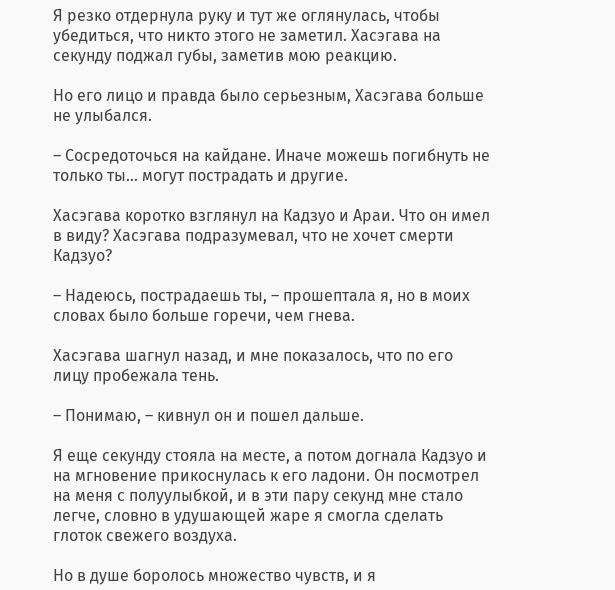Я резко отдернула руку и тут же оглянулась, чтобы убедиться, что никто этого не заметил. Хасэгава на секунду поджал губы, заметив мою реакцию.

Но его лицо и правда было серьезным, Хасэгава больше не улыбался.

– Сосредоточься на кайдане. Иначе можешь погибнуть не только ты… могут пострадать и другие.

Хасэгава коротко взглянул на Кадзуо и Араи. Что он имел в виду? Хасэгава подразумевал, что не хочет смерти Кадзуо?

– Надеюсь, пострадаешь ты, – прошептала я, но в моих словах было больше горечи, чем гнева.

Хасэгава шагнул назад, и мне показалось, что по его лицу пробежала тень.

– Понимаю, – кивнул он и пошел дальше.

Я еще секунду стояла на месте, а потом догнала Кадзуо и на мгновение прикоснулась к его ладони. Он посмотрел на меня с полуулыбкой, и в эти пару секунд мне стало легче, словно в удушающей жаре я смогла сделать глоток свежего воздуха.

Но в душе боролось множество чувств, и я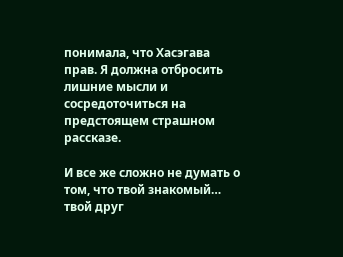понимала, что Хасэгава прав. Я должна отбросить лишние мысли и сосредоточиться на предстоящем страшном рассказе.

И все же сложно не думать о том, что твой знакомый… твой друг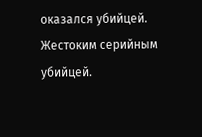оказался убийцей. Жестоким серийным убийцей.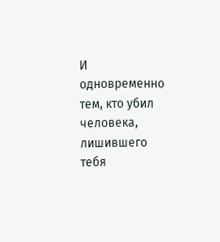И одновременно тем, кто убил человека, лишившего тебя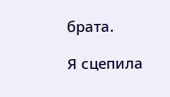брата.

Я сцепила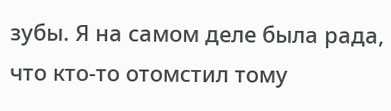зубы. Я на самом деле была рада, что кто-то отомстил тому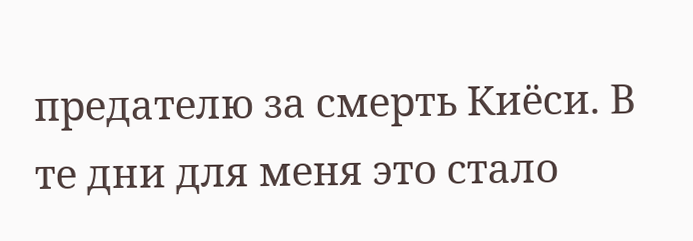предателю за смерть Киёси. В те дни для меня это стало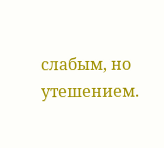слабым, но утешением.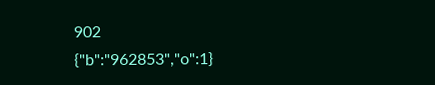902
{"b":"962853","o":1}